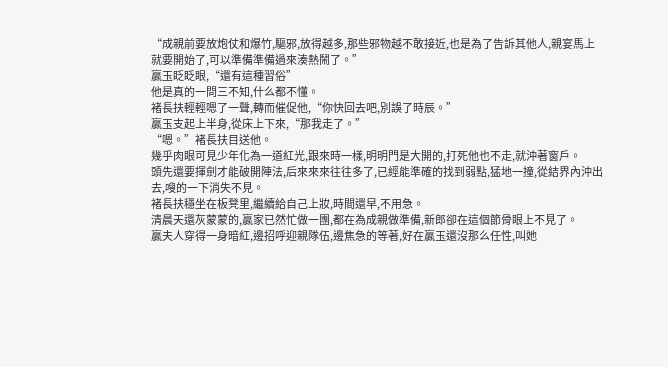“成親前要放炮仗和爆竹,驅邪,放得越多,那些邪物越不敢接近,也是為了告訴其他人,親宴馬上就要開始了,可以準備準備過來湊熱鬧了。”
贏玉眨眨眼,“還有這種習俗”
他是真的一問三不知,什么都不懂。
褚長扶輕輕嗯了一聲,轉而催促他,“你快回去吧,別誤了時辰。”
贏玉支起上半身,從床上下來,“那我走了。”
“嗯。”褚長扶目送他。
幾乎肉眼可見少年化為一道紅光,跟來時一樣,明明門是大開的,打死他也不走,就沖著窗戶。
頭先還要揮劍才能破開陣法,后來來來往往多了,已經能準確的找到弱點,猛地一撞,從結界內沖出去,嗖的一下消失不見。
褚長扶穩坐在板凳里,繼續給自己上妝,時間還早,不用急。
清晨天還灰蒙蒙的,贏家已然忙做一團,都在為成親做準備,新郎卻在這個節骨眼上不見了。
贏夫人穿得一身暗紅,邊招呼迎親隊伍,邊焦急的等著,好在贏玉還沒那么任性,叫她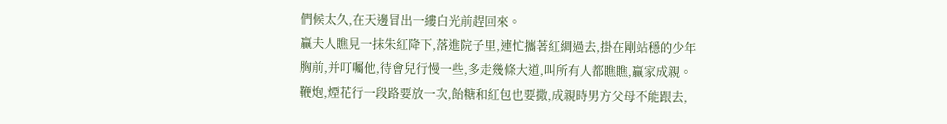們候太久,在天邊冒出一縷白光前趕回來。
贏夫人瞧見一抹朱紅降下,落進院子里,連忙攜著紅綢過去,掛在剛站穩的少年胸前,并叮囑他,待會兒行慢一些,多走幾條大道,叫所有人都瞧瞧,贏家成親。
鞭炮,煙花行一段路要放一次,飴糖和紅包也要撒,成親時男方父母不能跟去,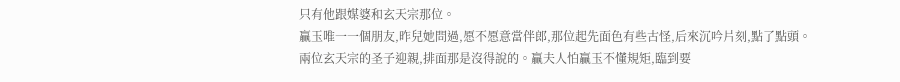只有他跟媒婆和玄天宗那位。
贏玉唯一一個朋友,昨兒她問過,愿不愿意當伴郎,那位起先面色有些古怪,后來沉吟片刻,點了點頭。
兩位玄天宗的圣子迎親,排面那是沒得說的。贏夫人怕贏玉不懂規矩,臨到要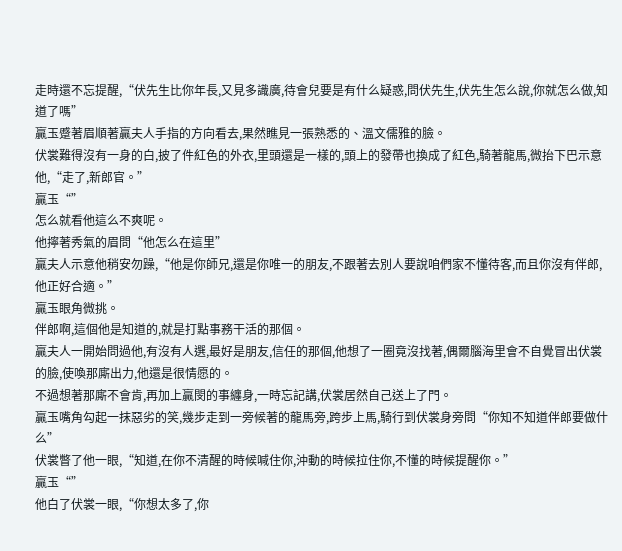走時還不忘提醒,“伏先生比你年長,又見多識廣,待會兒要是有什么疑惑,問伏先生,伏先生怎么說,你就怎么做,知道了嗎”
贏玉蹙著眉順著贏夫人手指的方向看去,果然瞧見一張熟悉的、溫文儒雅的臉。
伏裳難得沒有一身的白,披了件紅色的外衣,里頭還是一樣的,頭上的發帶也換成了紅色,騎著龍馬,微抬下巴示意他,“走了,新郎官。”
贏玉“”
怎么就看他這么不爽呢。
他擰著秀氣的眉問“他怎么在這里”
贏夫人示意他稍安勿躁,“他是你師兄,還是你唯一的朋友,不跟著去別人要說咱們家不懂待客,而且你沒有伴郎,他正好合適。”
贏玉眼角微挑。
伴郎啊,這個他是知道的,就是打點事務干活的那個。
贏夫人一開始問過他,有沒有人選,最好是朋友,信任的那個,他想了一圈竟沒找著,偶爾腦海里會不自覺冒出伏裳的臉,使喚那廝出力,他還是很情愿的。
不過想著那廝不會肯,再加上贏閔的事纏身,一時忘記講,伏裳居然自己送上了門。
贏玉嘴角勾起一抹惡劣的笑,幾步走到一旁候著的龍馬旁,跨步上馬,騎行到伏裳身旁問“你知不知道伴郎要做什么”
伏裳瞥了他一眼,“知道,在你不清醒的時候喊住你,沖動的時候拉住你,不懂的時候提醒你。”
贏玉“”
他白了伏裳一眼,“你想太多了,你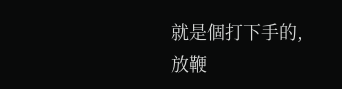就是個打下手的,放鞭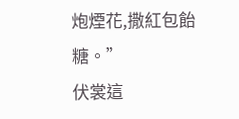炮煙花,撒紅包飴糖。”
伏裳這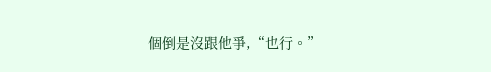個倒是沒跟他爭,“也行。”